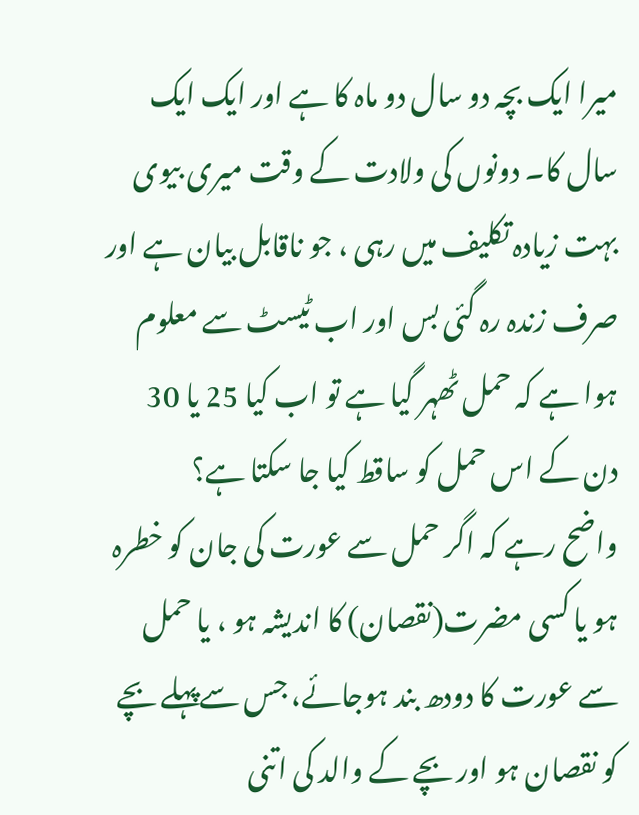میرا ایک بچہ دو سال دو ماہ کا ہے اور ایک ایک سال کا۔ دونوں کی ولادت کے وقت میری بیوی بہت زیادہ تکلیف میں رہی ، جو ناقابل بیان ہے اور صرف زندہ رہ گئی بس اور اب ٹیسٹ سے معلوم ہوا ہے کہ حمل ٹھہر گیا ہے تو اب کیا 25 یا 30 دن کے اس حمل کو ساقط کیا جا سکتا ہے؟
واضح رہے کہ اگر حمل سے عورت کی جان کو خطرہ ہو یا کسی مضرت(نقصان) کا اندیشہ ہو ، یا حمل سے عورت کا دودھ بند ہوجائے، جس سےپہلے بچے کو نقصان ہو اور بچے کے والد کی اتنی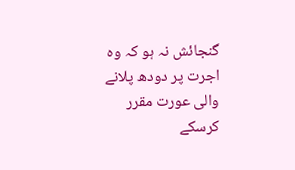گنجائش نہ ہو کہ وہ اجرت پر دودھ پلانے والی عورت مقرر کرسکے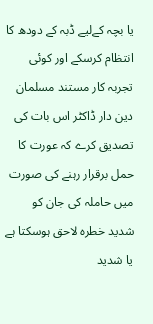یا بچہ کےلیے ڈبہ کے دودھ کا انتظام کرسکے اور کوئی تجربہ کار مستند مسلمان دین دار ڈاکٹر اس بات کی تصدیق کرے کہ عورت کا حمل برقرار رہنے کی صورت میں حاملہ کی جان کو شدید خطرہ لاحق ہوسکتا ہے یا شدید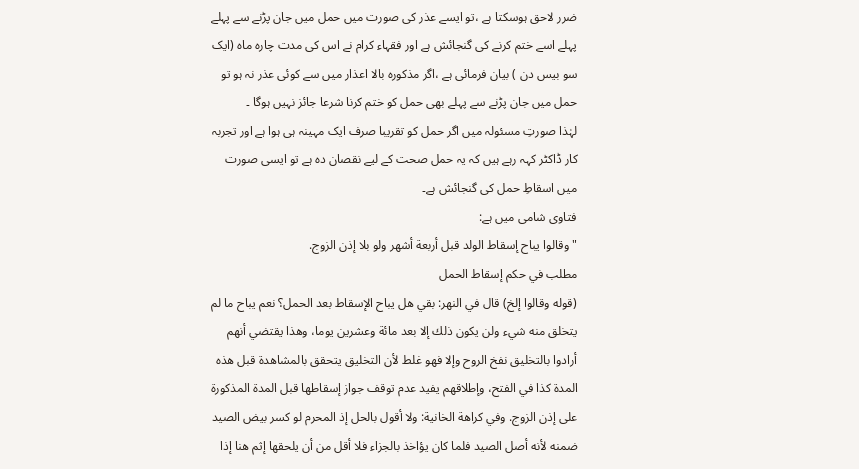ضرر لاحق ہوسکتا ہے ،تو ایسے عذر کی صورت میں حمل میں جان پڑنے سے پہلے پہلے اسے ختم کرنے کی گنجائش ہے اور فقہاء کرام نے اس کی مدت چارہ ماہ (ایک سو بیس دن ) بیان فرمائی ہے ،اگر مذکورہ بالا اعذار میں سے کوئی عذر نہ ہو تو حمل میں جان پڑنے سے پہلے بھی حمل کو ختم کرنا شرعا جائز نہیں ہوگا ۔
لہٰذا صورتِ مسئولہ میں اگر حمل کو تقریبا صرف ایک مہینہ ہی ہوا ہے اور تجربہ کار ڈاکٹر کہہ رہے ہیں کہ یہ حمل صحت کے لیے نقصان دہ ہے تو ایسی صورت میں اسقاطِ حمل کی گنجائش ہے۔
فتاوی شامی میں ہے:
"وقالوا يباح إسقاط الولد قبل أربعة أشهر ولو بلا إذن الزوج.
مطلب في حكم إسقاط الحمل
(قوله وقالوا إلخ) قال في النهر: بقي هل يباح الإسقاط بعد الحمل؟ نعم يباح ما لم يتخلق منه شيء ولن يكون ذلك إلا بعد مائة وعشرين يوما، وهذا يقتضي أنهم أرادوا بالتخليق نفخ الروح وإلا فهو غلط لأن التخليق يتحقق بالمشاهدة قبل هذه المدة كذا في الفتح، وإطلاقهم يفيد عدم توقف جواز إسقاطها قبل المدة المذكورة على إذن الزوج. وفي كراهة الخانية: ولا أقول بالحل إذ المحرم لو كسر بيض الصيد ضمنه لأنه أصل الصيد فلما كان يؤاخذ بالجزاء فلا أقل من أن يلحقها إثم هنا إذا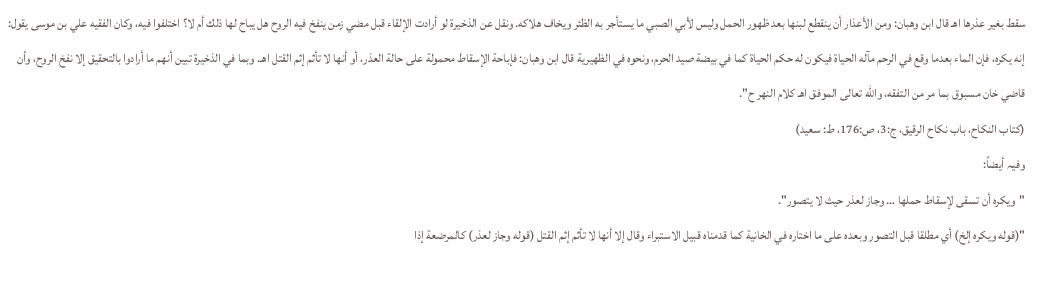سقط بغير عذرها اهـ قال ابن وهبان: ومن الأعذار أن ينقطع لبنها بعد ظهور الحمل وليس لأبي الصبي ما يستأجر به الظئر ويخاف هلاكه. ونقل عن الذخيرة لو أرادت الإلقاء قبل مضي زمن ينفخ فيه الروح هل يباح لها ذلك أم لا؟ اختلفوا فيه، وكان الفقيه علي بن موسى يقول: إنه يكره، فإن الماء بعدما وقع في الرحم مآله الحياة فيكون له حكم الحياة كما في بيضة صيد الحرم، ونحوه في الظهيرية قال ابن وهبان: فإباحة الإسقاط محمولة على حالة العذر، أو أنها لا تأثم إثم القتل اهـ. وبما في الذخيرة تبين أنهم ما أرادوا بالتحقيق إلا نفخ الروح، وأن قاضي خان مسبوق بما مر من التفقه، والله تعالى الموفق اهـ كلام النهر ح".
(کتاب النکاح، باب نکاح الرقیق، ج:3، ص:176، ط: سعید)
وفیہ أیضاً:
"ويكره أن تسقى لإسقاط حملها … وجاز لعذر حيث لا يتصور".
"(قوله ويكره إلخ) أي مطلقا قبل التصور وبعده على ما اختاره في الخانية كما قدمناه قبيل الاستبراء وقال إلا أنها لا تأثم إثم القتل (قوله وجاز لعذر) كالمرضعة إذا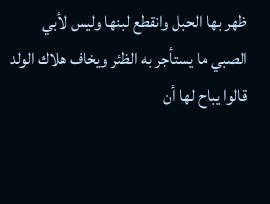ظهر بها الحبل وانقطع لبنها وليس لأبي الصبي ما يستأجر به الظئر ويخاف هلاك الولد قالوا يباح لها أن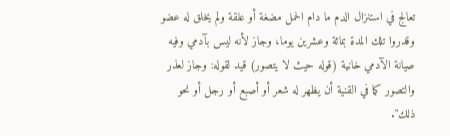تعالج في استنزال الدم ما دام الحمل مضغة أو علقة ولم يخلق له عضو وقدروا تلك المدة بمائة وعشرين يوما، وجاز لأنه ليس بآدمي وفيه صيانة الآدمي خانية (قوله حيث لا يتصور) قيد لقوله: وجاز لعذر والتصور كما في القنية أن يظهر له شعر أو أصبع أو رجل أو نحو ذلك".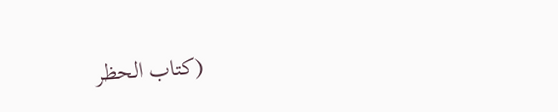(كتاب الحظر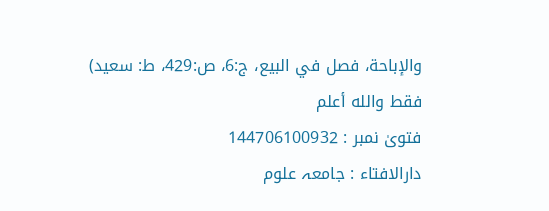والإباحة، فصل في البيع، ج:6، ص:429، ط: سعيد)
فقط والله أعلم
فتویٰ نمبر : 144706100932
دارالافتاء : جامعہ علوم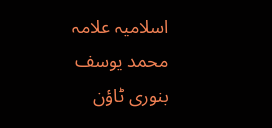اسلامیہ علامہ محمد یوسف بنوری ٹاؤن